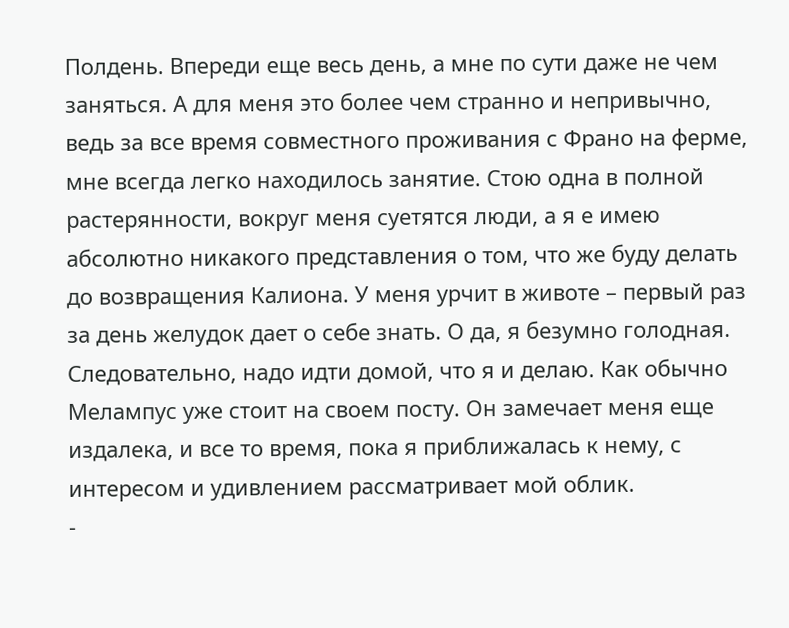Полдень. Впереди еще весь день, а мне по сути даже не чем заняться. А для меня это более чем странно и непривычно, ведь за все время совместного проживания с Франо на ферме, мне всегда легко находилось занятие. Стою одна в полной растерянности, вокруг меня суетятся люди, а я е имею абсолютно никакого представления о том, что же буду делать до возвращения Калиона. У меня урчит в животе – первый раз за день желудок дает о себе знать. О да, я безумно голодная. Следовательно, надо идти домой, что я и делаю. Как обычно Мелампус уже стоит на своем посту. Он замечает меня еще издалека, и все то время, пока я приближалась к нему, с интересом и удивлением рассматривает мой облик.
-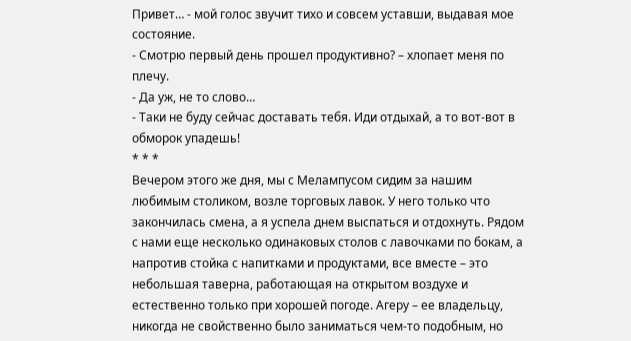Привет… - мой голос звучит тихо и совсем уставши, выдавая мое состояние.
- Смотрю первый день прошел продуктивно? – хлопает меня по плечу.
- Да уж, не то слово…
- Таки не буду сейчас доставать тебя. Иди отдыхай, а то вот-вот в обморок упадешь!
* * *
Вечером этого же дня, мы с Мелампусом сидим за нашим любимым столиком, возле торговых лавок. У него только что закончилась смена, а я успела днем выспаться и отдохнуть. Рядом с нами еще несколько одинаковых столов с лавочками по бокам, а напротив стойка с напитками и продуктами, все вместе – это небольшая таверна, работающая на открытом воздухе и естественно только при хорошей погоде. Агеру – ее владельцу, никогда не свойственно было заниматься чем-то подобным, но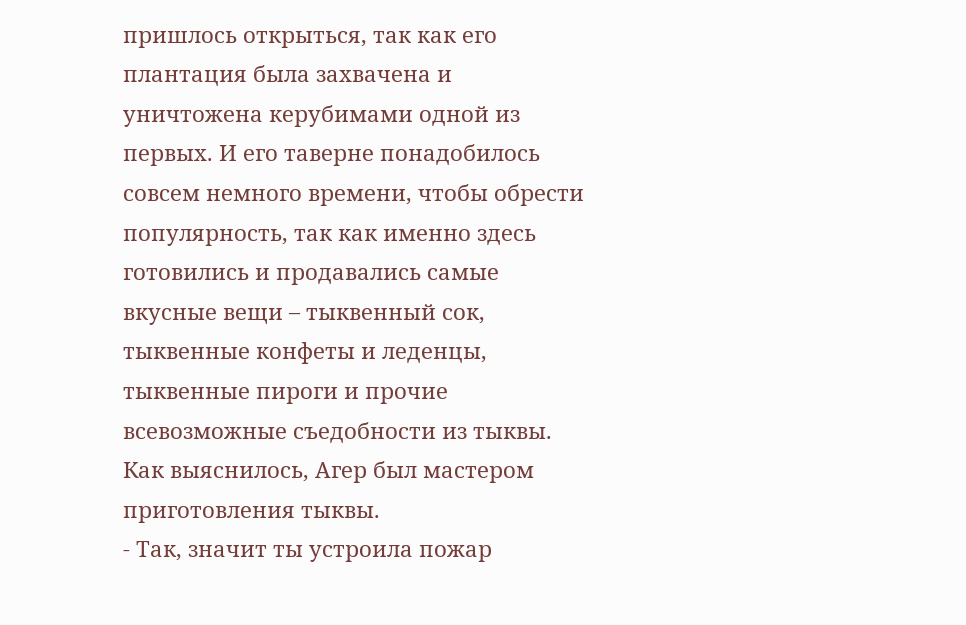пришлось открыться, так как его плантация была захвачена и уничтожена керубимами одной из первых. И его таверне понадобилось совсем немного времени, чтобы обрести популярность, так как именно здесь готовились и продавались самые вкусные вещи – тыквенный сок, тыквенные конфеты и леденцы, тыквенные пироги и прочие всевозможные съедобности из тыквы. Как выяснилось, Агер был мастером приготовления тыквы.
- Так, значит ты устроила пожар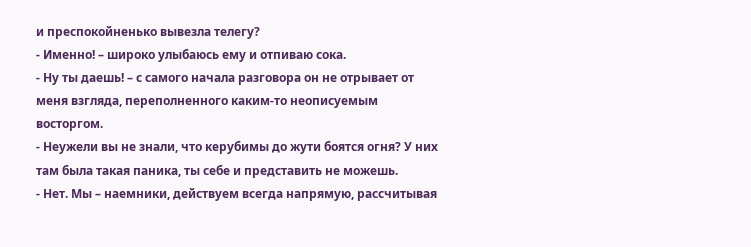и преспокойненько вывезла телегу?
- Именно! – широко улыбаюсь ему и отпиваю сока.
- Ну ты даешь! – с самого начала разговора он не отрывает от меня взгляда, переполненного каким-то неописуемым восторгом.
- Неужели вы не знали, что керубимы до жути боятся огня? У них там была такая паника, ты себе и представить не можешь.
- Нет. Мы – наемники, действуем всегда напрямую, рассчитывая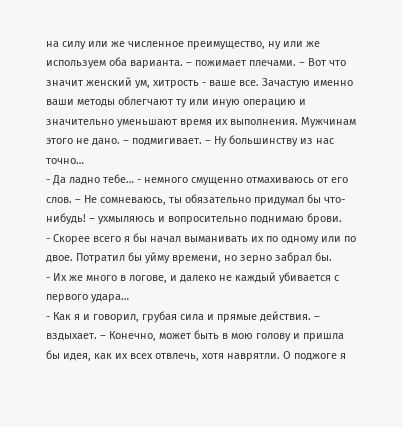на силу или же численное преимущество, ну или же используем оба варианта. – пожимает плечами. – Вот что значит женский ум, хитрость - ваше все. Зачастую именно ваши методы облегчают ту или иную операцию и значительно уменьшают время их выполнения. Мужчинам этого не дано. – подмигивает. – Ну большинству из нас точно…
- Да ладно тебе… - немного смущенно отмахиваюсь от его слов. – Не сомневаюсь, ты обязательно придумал бы что-нибудь! – ухмыляюсь и вопросительно поднимаю брови.
- Скорее всего я бы начал выманивать их по одному или по двое. Потратил бы уйму времени, но зерно забрал бы.
- Их же много в логове, и далеко не каждый убивается с первого удара…
- Как я и говорил, грубая сила и прямые действия. – вздыхает. – Конечно, может быть в мою голову и пришла бы идея, как их всех отвлечь, хотя наврятли. О поджоге я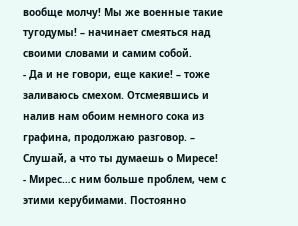вообще молчу! Мы же военные такие тугодумы! – начинает смеяться над своими словами и самим собой.
- Да и не говори, еще какие! – тоже заливаюсь смехом. Отсмеявшись и налив нам обоим немного сока из графина, продолжаю разговор. – Слушай, а что ты думаешь о Миресе!
- Мирес…с ним больше проблем, чем с этими керубимами. Постоянно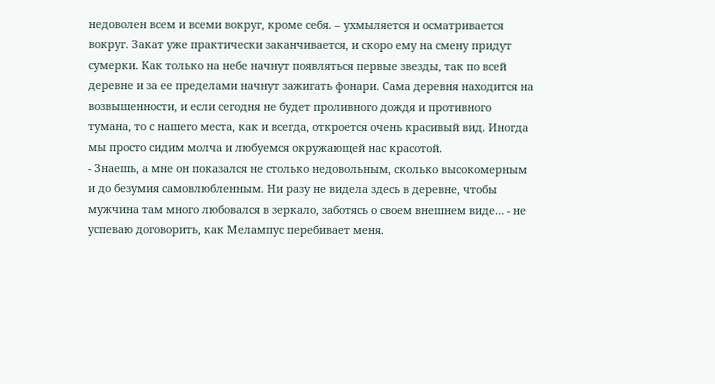недоволен всем и всеми вокруг, кроме себя. – ухмыляется и осматривается вокруг. Закат уже практически заканчивается, и скоро ему на смену придут сумерки. Как только на небе начнут появляться первые звезды, так по всей деревне и за ее пределами начнут зажигать фонари. Сама деревня находится на возвышенности, и если сегодня не будет проливного дождя и противного тумана, то с нашего места, как и всегда, откроется очень красивый вид. Иногда мы просто сидим молча и любуемся окружающей нас красотой.
- Знаешь, а мне он показался не столько недовольным, сколько высокомерным и до безумия самовлюбленным. Ни разу не видела здесь в деревне, чтобы мужчина там много любовался в зеркало, заботясь о своем внешнем виде… - не успеваю договорить, как Мелампус перебивает меня.